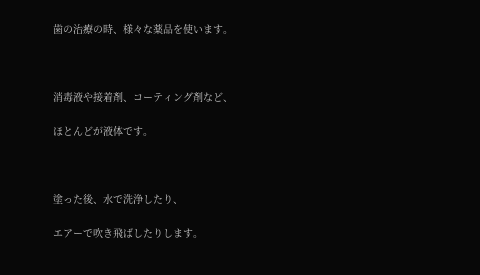歯の治療の時、様々な薬品を使います。



消毒液や接着剤、コーティング剤など、

ほとんどが液体です。



塗った後、水で洗浄したり、

エアーで吹き飛ばしたりします。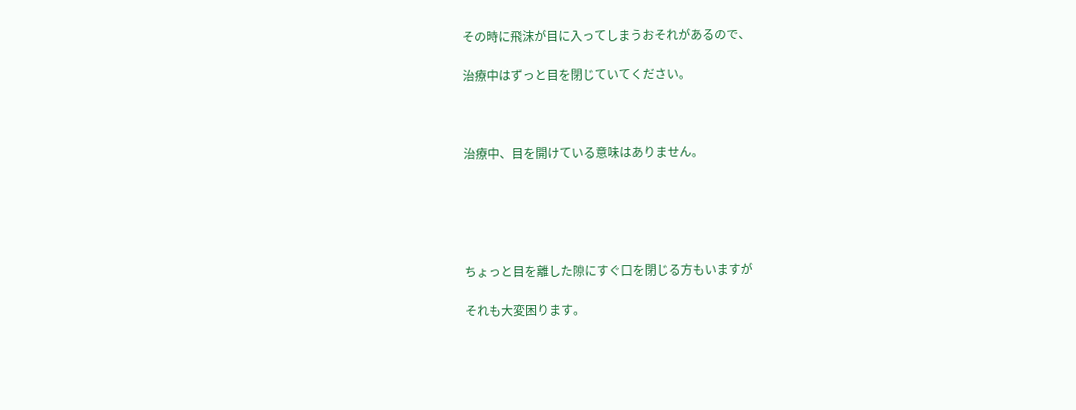その時に飛沫が目に入ってしまうおそれがあるので、

治療中はずっと目を閉じていてください。



治療中、目を開けている意味はありません。





ちょっと目を離した隙にすぐ口を閉じる方もいますが

それも大変困ります。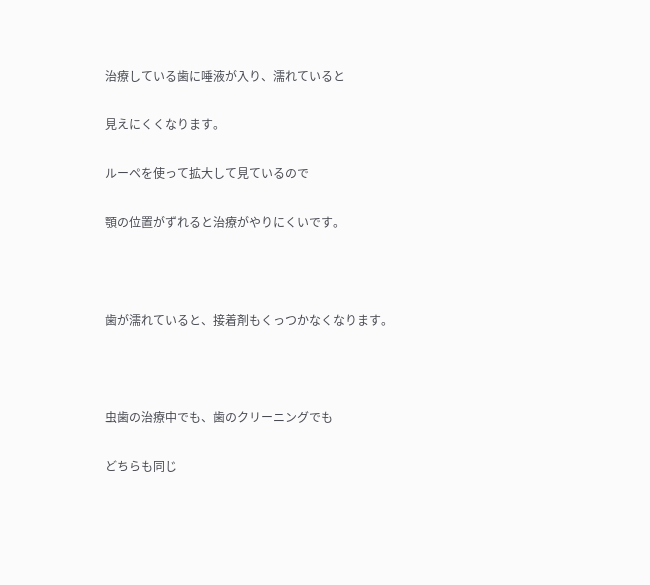治療している歯に唾液が入り、濡れていると

見えにくくなります。

ルーペを使って拡大して見ているので

顎の位置がずれると治療がやりにくいです。



歯が濡れていると、接着剤もくっつかなくなります。



虫歯の治療中でも、歯のクリーニングでも

どちらも同じ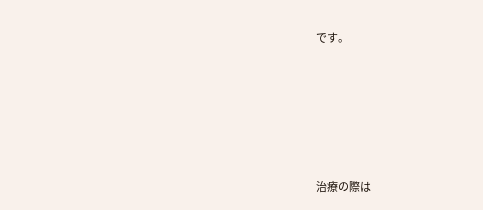です。





治療の際は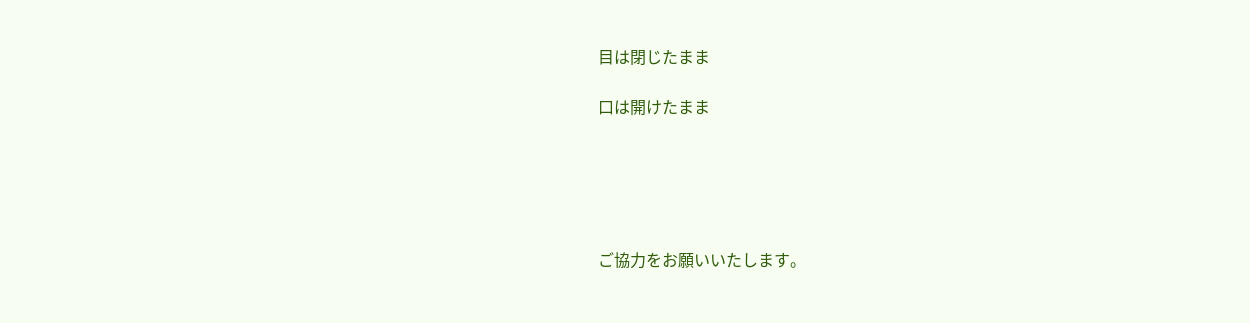目は閉じたまま

口は開けたまま





ご協力をお願いいたします。